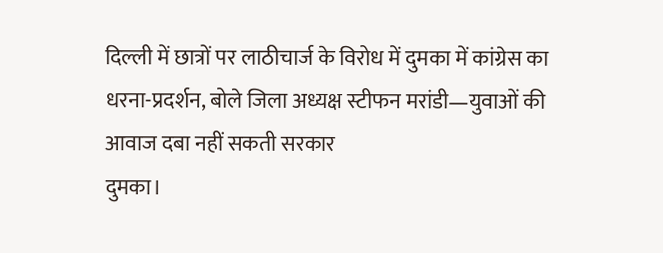दिल्ली में छात्रों पर लाठीचार्ज के विरोध में दुमका में कांग्रेस का धरना-प्रदर्शन, बोले जिला अध्यक्ष स्टीफन मरांडी—युवाओं की आवाज दबा नहीं सकती सरकार
दुमका।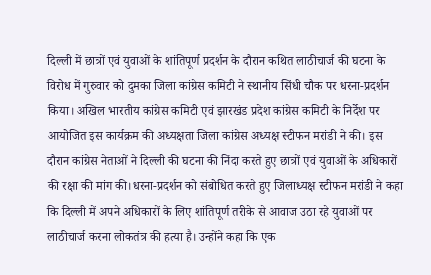दिल्ली में छात्रों एवं युवाओं के शांतिपूर्ण प्रदर्शन के दौरान कथित लाठीचार्ज की घटना के विरोध में गुरुवार को दुमका जिला कांग्रेस कमिटी ने स्थानीय सिंधी चौक पर धरना-प्रदर्शन किया। अखिल भारतीय कांग्रेस कमिटी एवं झारखंड प्रदेश कांग्रेस कमिटी के निर्देश पर आयोजित इस कार्यक्रम की अध्यक्षता जिला कांग्रेस अध्यक्ष स्टीफन मरांडी ने की। इस दौरान कांग्रेस नेताओं ने दिल्ली की घटना की निंदा करते हुए छात्रों एवं युवाओं के अधिकारों की रक्षा की मांग की।धरना-प्रदर्शन को संबोधित करते हुए जिलाध्यक्ष स्टीफन मरांडी ने कहा कि दिल्ली में अपने अधिकारों के लिए शांतिपूर्ण तरीके से आवाज उठा रहे युवाओं पर लाठीचार्ज करना लोकतंत्र की हत्या है। उन्होंने कहा कि एक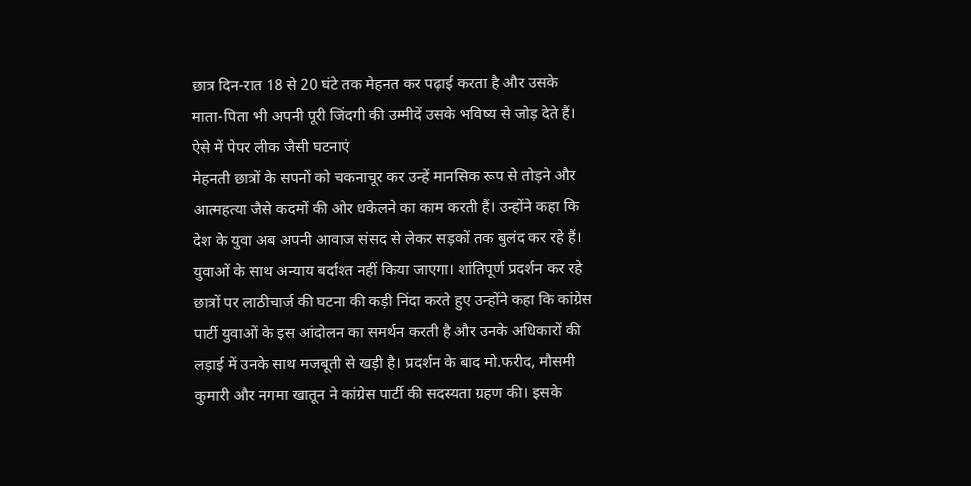छात्र दिन-रात 18 से 20 घंटे तक मेहनत कर पढ़ाई करता है और उसके माता-पिता भी अपनी पूरी जिंदगी की उम्मीदें उसके भविष्य से जोड़ देते हैं। ऐसे में पेपर लीक जैसी घटनाएं
मेहनती छात्रों के सपनों को चकनाचूर कर उन्हें मानसिक रूप से तोड़ने और आत्महत्या जैसे कदमों की ओर धकेलने का काम करती हैं। उन्होंने कहा कि देश के युवा अब अपनी आवाज संसद से लेकर सड़कों तक बुलंद कर रहे हैं। युवाओं के साथ अन्याय बर्दाश्त नहीं किया जाएगा। शांतिपूर्ण प्रदर्शन कर रहे छात्रों पर लाठीचार्ज की घटना की कड़ी निंदा करते हुए उन्होंने कहा कि कांग्रेस पार्टी युवाओं के इस आंदोलन का समर्थन करती है और उनके अधिकारों की लड़ाई में उनके साथ मजबूती से खड़ी है। प्रदर्शन के बाद मो.फरीद, मौसमी कुमारी और नगमा खातून ने कांग्रेस पार्टी की सदस्यता ग्रहण की। इसके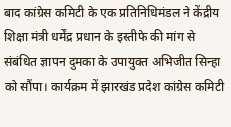बाद कांग्रेस कमिटी के एक प्रतिनिधिमंडल ने केंद्रीय शिक्षा मंत्री धर्मेंद्र प्रधान के इस्तीफे की मांग से संबंधित ज्ञापन दुमका के उपायुक्त अभिजीत सिन्हा को सौंपा। कार्यक्रम में झारखंड प्रदेश कांग्रेस कमिटी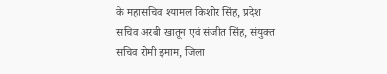के महासचिव श्यामल किशोर सिंह, प्रदेश सचिव अरबी खातून एवं संजीत सिंह, संयुक्त सचिव रोमी इमाम, जिला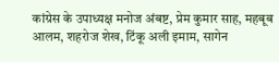कांग्रेस के उपाध्यक्ष मनोज अंबष्ट, प्रेम कुमार साह, महबूब आलम, शहरोज शेख, टिंकू अली इमाम, सागेन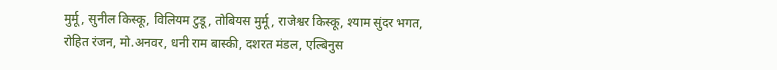मुर्मू, सुनील किस्कू, विलियम टुडू, तोबियस मुर्मू, राजेश्वर किस्कू, श्याम सुंदर भगत, रोहित रंजन, मो.अनवर, धनी राम बास्की, दशरत मंडल, एल्बिनुस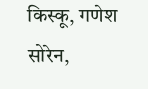किस्कू, गणेश सोरेन,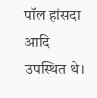पॉल हांसदा आदि उपस्थित थे।